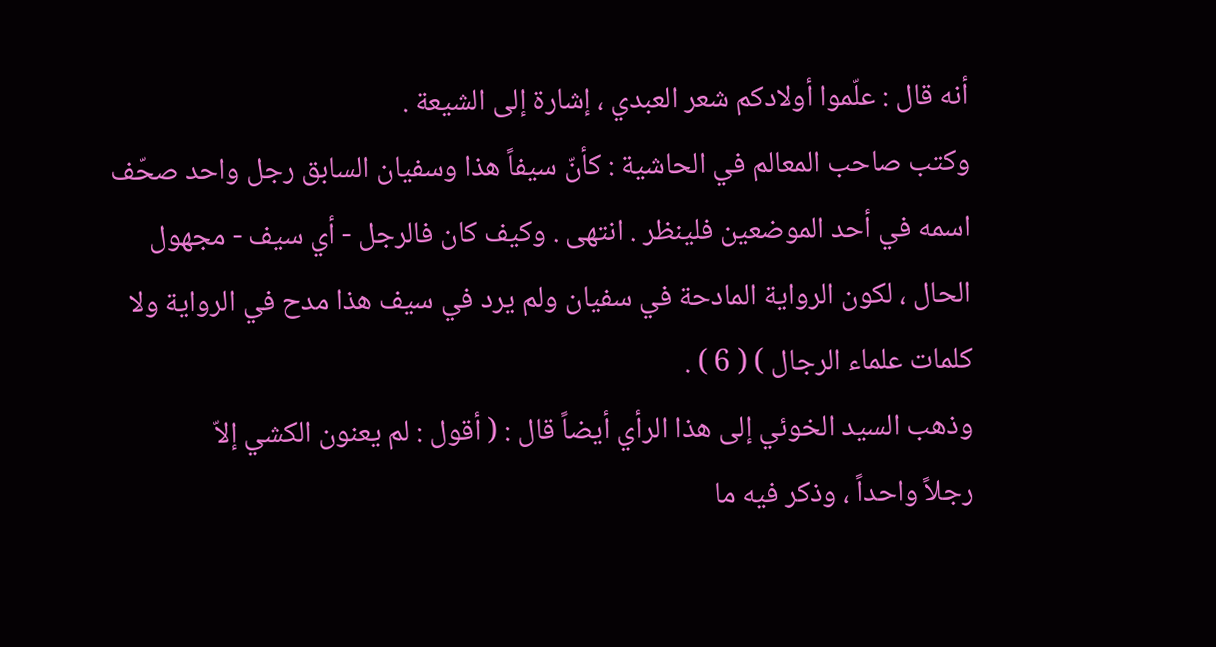أنه قال : علّموا أولادكم شعر العبدي ، إشارة إلى الشيعة .
وكتب صاحب المعالم في الحاشية : كأنّ سيفاً هذا وسفيان السابق رجل واحد صحّف
اسمه في أحد الموضعين فلينظر . انتهى . وكيف كان فالرجل - أي سيف - مجهول
الحال ، لكون الرواية المادحة في سفيان ولم يرد في سيف هذا مدح في الرواية ولا
كلمات علماء الرجال ) ( 6 ) .
وذهب السيد الخوئي إلى هذا الرأي أيضاً قال : ( أقول : لم يعنون الكشي إلاّ
رجلاً واحداً ، وذكر فيه ما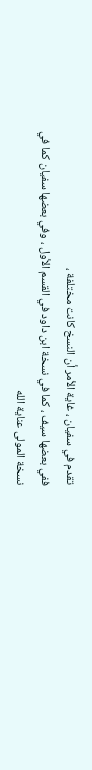تقدم في سفيان ، غاية الأمر أن النسخ كانت مختلفة ،
ففي بعضها سيف ، كما في نسخة ابن داود في القسم الأول ، وفي بعضها سفيان كما في
نسخة المولى عناية الله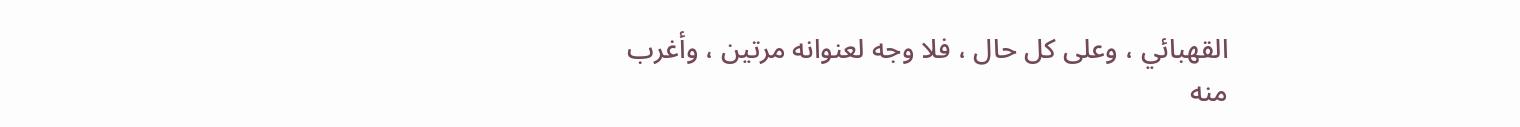القهبائي ، وعلى كل حال ، فلا وجه لعنوانه مرتين ، وأغرب
منه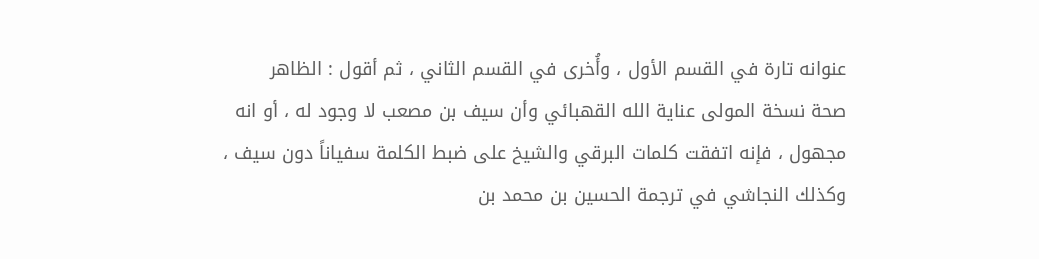عنوانه تارة في القسم الأول ، وأُخرى في القسم الثاني ، ثم أقول : الظاهر
صحة نسخة المولى عناية الله القهبائي وأن سيف بن مصعب لا وجود له ، أو انه
مجهول ، فإنه اتفقت كلمات البرقي والشيخ على ضبط الكلمة سفياناً دون سيف ،
وكذلك النجاشي في ترجمة الحسين بن محمد بن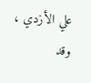علي الأزدي ، وقد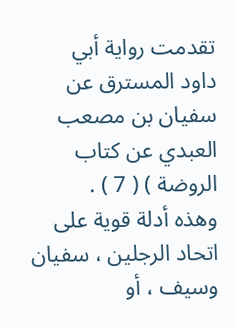تقدمت رواية أبي
داود المسترق عن سفيان بن مصعب العبدي عن كتاب الروضة ) ( 7 ) .
وهذه أدلة قوية على اتحاد الرجلين ، سفيان وسيف ، أو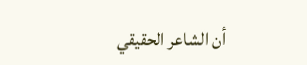أن الشاعر الحقيقي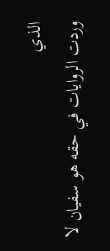الذي
وردت الروايات في حقه هو سفيان لا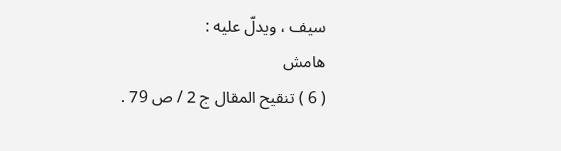سيف ، ويدلّ عليه :
هامش
( 6 ) تنقيح المقال ج 2 / ص 79 .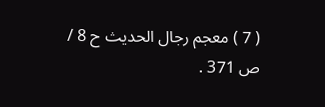( 7 ) معجم رجال الحديث ح 8 / ص 371 .